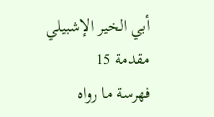أبي الخير الإشبيلي
مقدمة 15
فهرسة ما رواه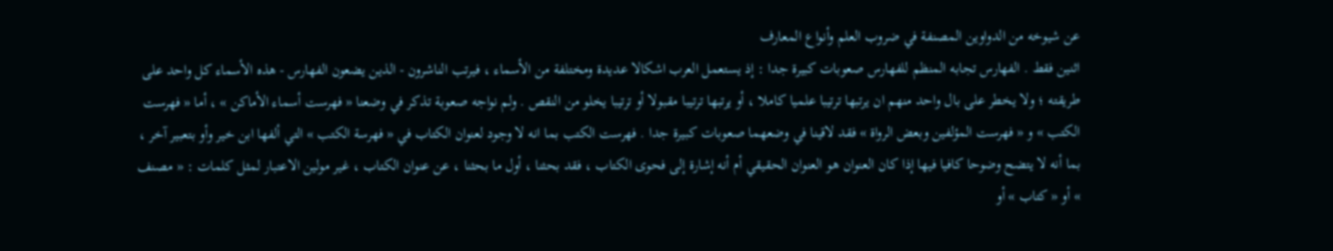عن شيوخه من الدواوين المصنفة في ضروب العلم وأنواع المعارف
اثنين فقط . الفهارس تجابه المنظم للفهارس صعوبات كبيرة جدا : إذ يستعمل العرب اشكالا عديدة ومختلفة من الأسماء ، فيرتب الناشرون - الذين يضعون الفهارس - هذه الأسماء كل واحد على طريقته ؛ ولا يخطر على بال واحد منهم ان يرتبها ترتيبا علميا كاملا ، أو يرتبها ترتيبا مقبولا أو ترتيبا يخلو من النقص . ولم نواجه صعوبة تذكر في وضعنا « فهرست أسماء الأماكن » ، أما « فهرست الكتب » و « فهرست المؤلفين وبعض الرواة » فقد لاقينا في وضعهما صعوبات كبيرة جدا . فهرست الكتب بما انه لا وجود لعنوان الكتاب في « فهرسة الكتب » التي ألفها ابن خير وأو بتعبير آخر ، بما أنه لا يتضح وضوحا كافيا فيها إذا كان العنوان هو العنوان الحقيقي أم أنه إشارة إلى فحوى الكتاب ، فقد بحثنا ، أول ما بحثنا ، عن عنوان الكتاب ، غير مولين الاعتبار لمثل كلمات : « مصنف » أو « كتاب » أو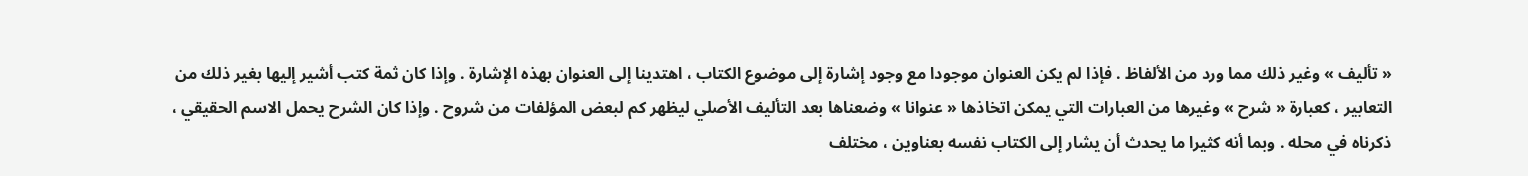« تأليف » وغير ذلك مما ورد من الألفاظ . فإذا لم يكن العنوان موجودا مع وجود إشارة إلى موضوع الكتاب ، اهتدينا إلى العنوان بهذه الإشارة . وإذا كان ثمة كتب أشير إليها بغير ذلك من التعابير ، كعبارة « شرح » وغيرها من العبارات التي يمكن اتخاذها « عنوانا » وضعناها بعد التأليف الأصلي ليظهر كم لبعض المؤلفات من شروح . وإذا كان الشرح يحمل الاسم الحقيقي ، ذكرناه في محله . وبما أنه كثيرا ما يحدث أن يشار إلى الكتاب نفسه بعناوين ، مختلف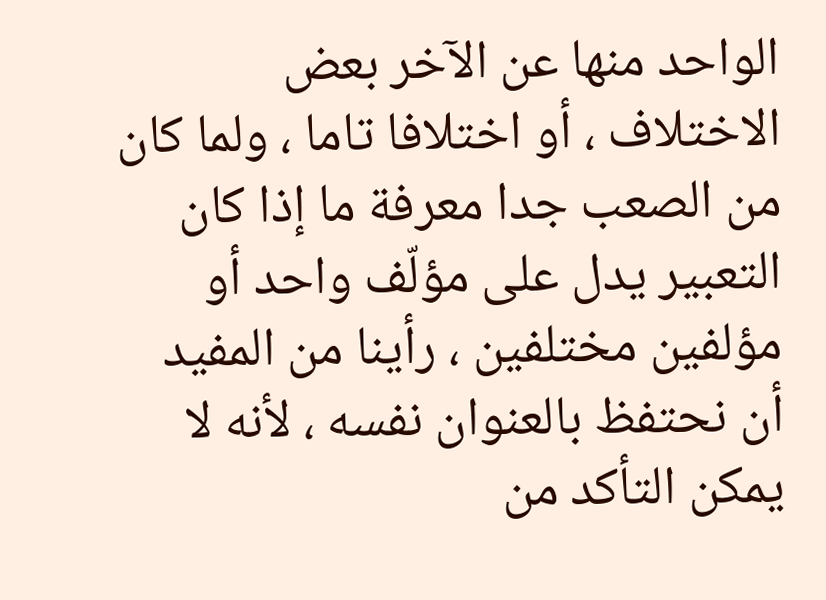الواحد منها عن الآخر بعض الاختلاف ، أو اختلافا تاما ، ولما كان من الصعب جدا معرفة ما إذا كان التعبير يدل على مؤلّف واحد أو مؤلفين مختلفين ، رأينا من المفيد أن نحتفظ بالعنوان نفسه ، لأنه لا يمكن التأكد من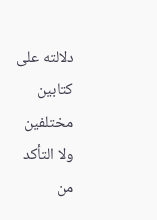دلالته على كتابين مختلفين ولا التأكد من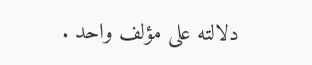دلالته على مؤلف واحد .